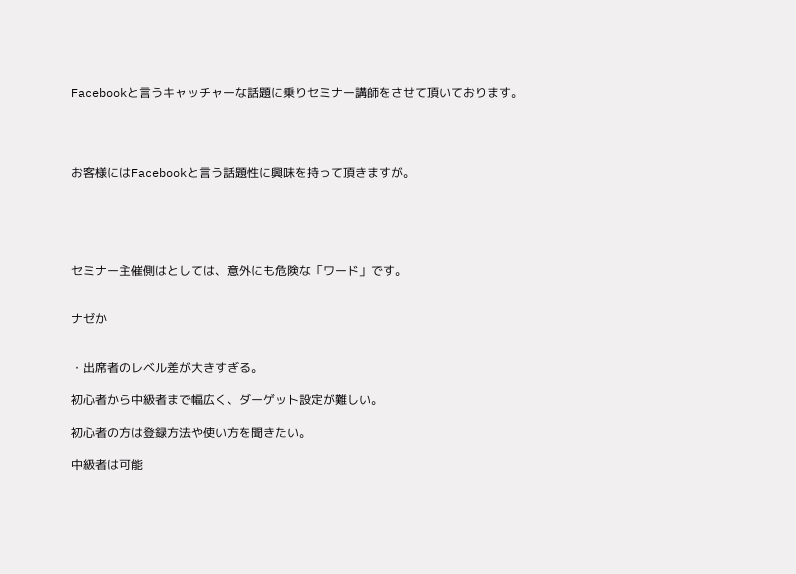Facebookと言うキャッチャーな話題に乗りセミナー講師をさせて頂いております。




お客様にはFacebookと言う話題性に興味を持って頂きますが。





セミナー主催側はとしては、意外にも危険な「ワード」です。


ナゼか


・出席者のレベル差が大きすぎる。

初心者から中級者まで幅広く、ダーゲット設定が難しい。

初心者の方は登録方法や使い方を聞きたい。

中級者は可能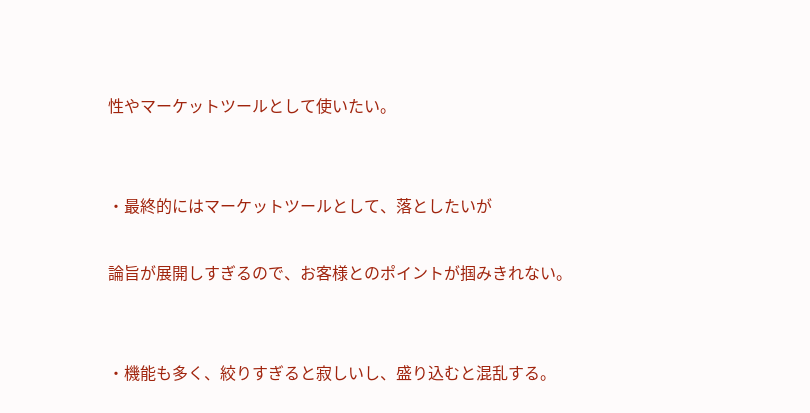性やマーケットツールとして使いたい。


・最終的にはマーケットツールとして、落としたいが

論旨が展開しすぎるので、お客様とのポイントが掴みきれない。


・機能も多く、絞りすぎると寂しいし、盛り込むと混乱する。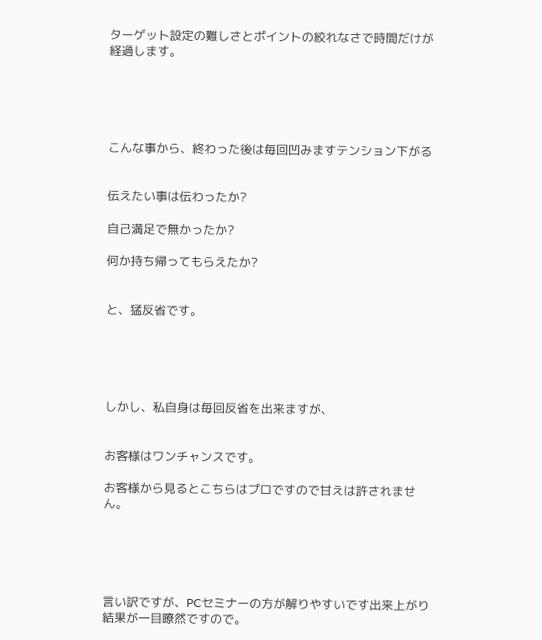ターゲット設定の難しさとポイントの絞れなさで時間だけが経過します。





こんな事から、終わった後は毎回凹みますテンション下がる


伝えたい事は伝わったか?

自己満足で無かったか?

何か持ち帰ってもらえたか?


と、猛反省です。





しかし、私自身は毎回反省を出来ますが、


お客様はワンチャンスです。

お客様から見るとこちらはプロですので甘えは許されません。





言い訳ですが、PCセミナーの方が解りやすいです出来上がり結果が一目瞭然ですので。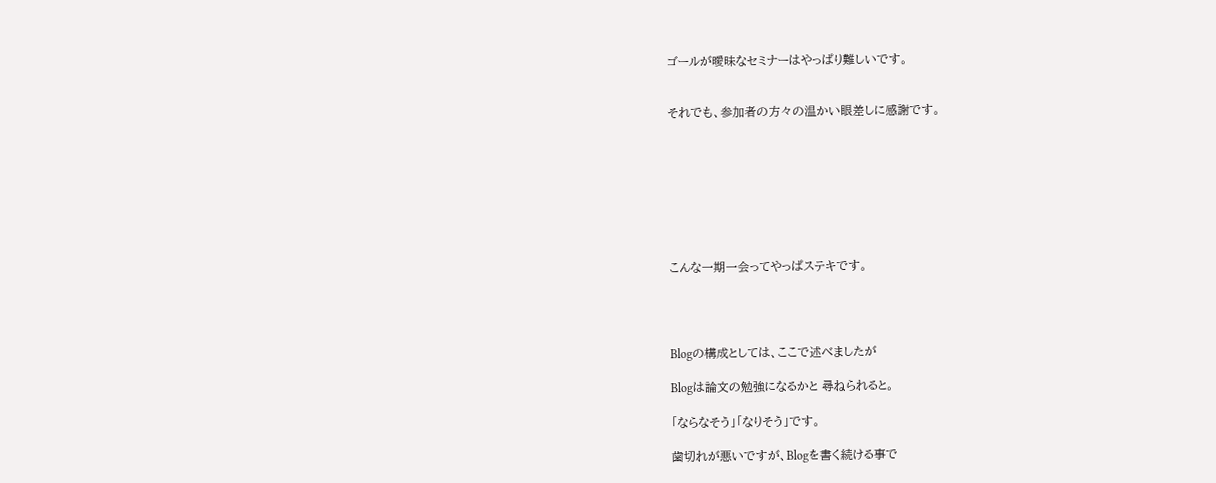ゴールが曖昧なセミナーはやっぱり難しいです。


それでも、参加者の方々の温かい眼差しに感謝です。








こんな一期一会ってやっぱステキです。




Blogの構成としては、ここで述べましたが

Blogは論文の勉強になるかと 尋ねられると。

「ならなそう」「なりそう」です。

歯切れが悪いですが、Blogを書く続ける事で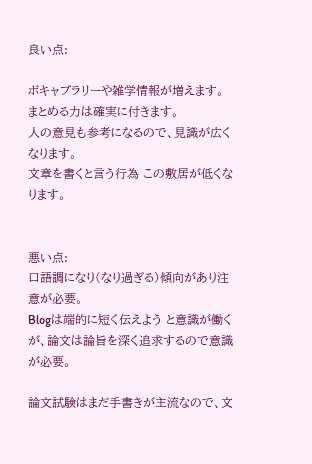良い点:

ボキャブラリーや雑学情報が増えます。
まとめる力は確実に付きます。
人の意見も参考になるので、見識が広くなります。
文章を書くと言う行為 この敷居が低くなります。


悪い点:
口語調になり(なり過ぎる)傾向があり注意が必要。
Blogは端的に短く伝えよう と意識が働くが、論文は論旨を深く追求するので意識が必要。

論文試験はまだ手書きが主流なので、文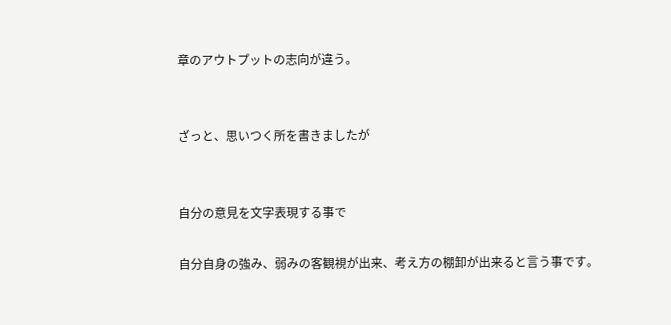章のアウトプットの志向が違う。


ざっと、思いつく所を書きましたが


自分の意見を文字表現する事で

自分自身の強み、弱みの客観視が出来、考え方の棚卸が出来ると言う事です。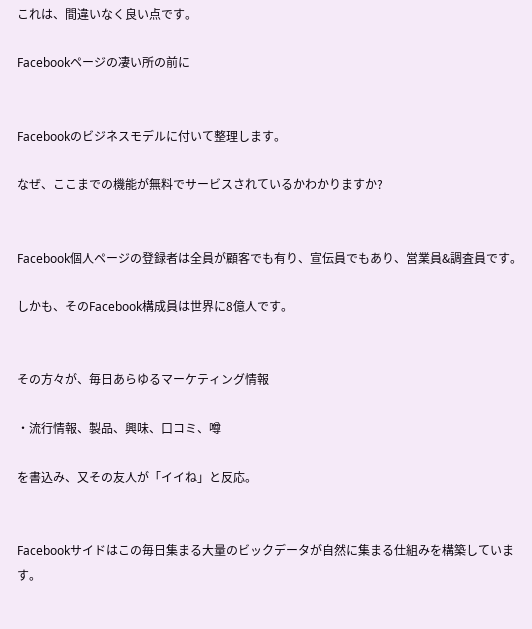これは、間違いなく良い点です。

Facebookページの凄い所の前に


Facebookのビジネスモデルに付いて整理します。

なぜ、ここまでの機能が無料でサービスされているかわかりますか?


Facebook個人ページの登録者は全員が顧客でも有り、宣伝員でもあり、営業員&調査員です。

しかも、そのFacebook構成員は世界に8億人です。


その方々が、毎日あらゆるマーケティング情報

・流行情報、製品、興味、口コミ、噂

を書込み、又その友人が「イイね」と反応。


Facebookサイドはこの毎日集まる大量のビックデータが自然に集まる仕組みを構築しています。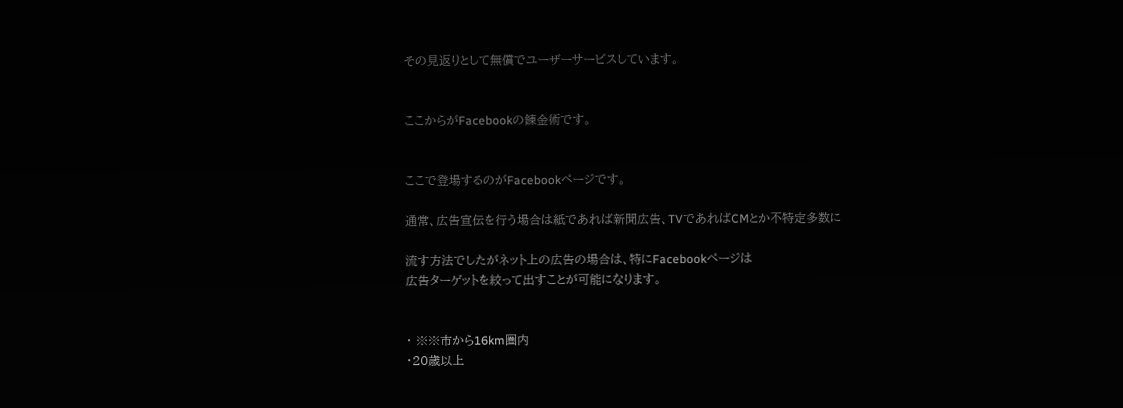その見返りとして無償でユーザーサービスしています。


ここからがFacebookの錬金術です。


ここで登場するのがFacebookページです。

通常、広告宣伝を行う場合は紙であれば新聞広告、TVであればCMとか不特定多数に

流す方法でしたがネット上の広告の場合は、特にFacebookページは
広告ターゲットを絞って出すことが可能になります。


・ ※※市から16km圏内
・20歳以上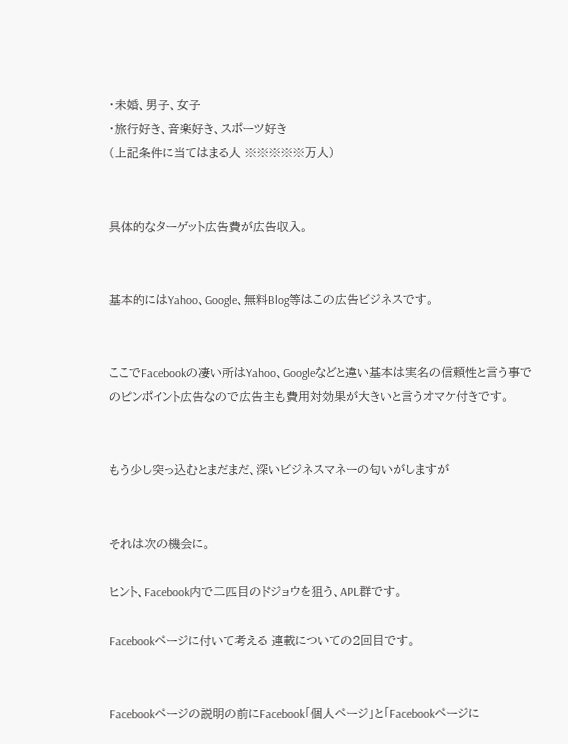・未婚、男子、女子
・旅行好き、音楽好き、スポーツ好き
(上記条件に当てはまる人 ※※※※※万人)


具体的なターゲット広告費が広告収入。


基本的にはYahoo、Google、無料Blog等はこの広告ビジネスです。


ここでFacebookの凄い所はYahoo、Googleなどと違い基本は実名の信頼性と言う事でのピンポイント広告なので広告主も費用対効果が大きいと言うオマケ付きです。


もう少し突っ込むとまだまだ、深いビジネスマネーの匂いがしますが


それは次の機会に。

ヒント、Facebook内で二匹目のドジョウを狙う、APL群です。

Facebookページに付いて考える 連載についての2回目です。


Facebookページの説明の前にFacebook「個人ページ」と「Facebookページに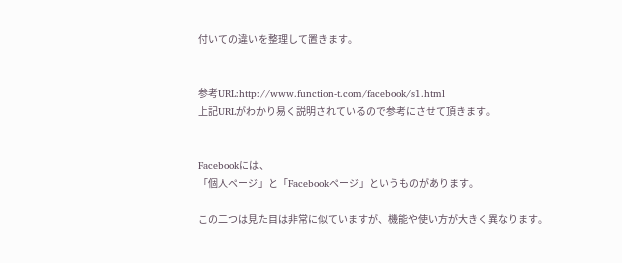付いての違いを整理して置きます。


参考URL:http://www.function-t.com/facebook/s1.html
上記URLがわかり易く説明されているので参考にさせて頂きます。


Facebookには、
「個人ページ」と「Facebookページ」というものがあります。

この二つは見た目は非常に似ていますが、機能や使い方が大きく異なります。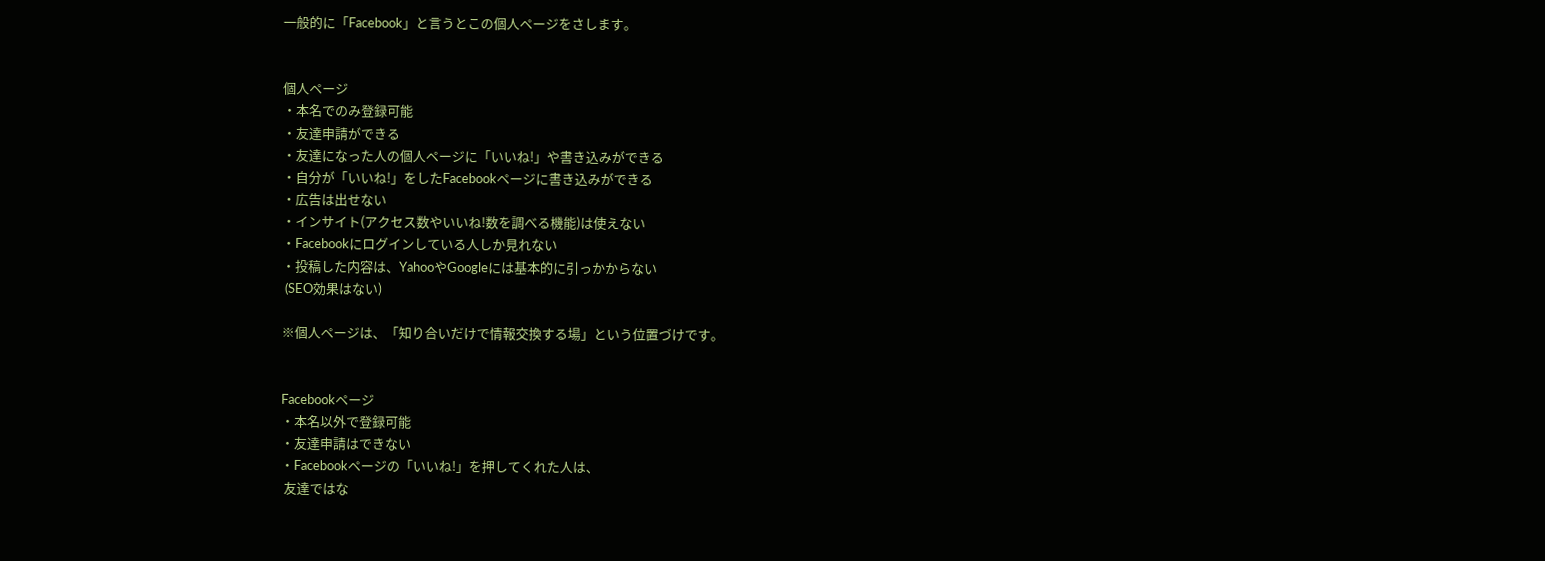一般的に「Facebook」と言うとこの個人ページをさします。


個人ページ
・本名でのみ登録可能
・友達申請ができる
・友達になった人の個人ページに「いいね!」や書き込みができる
・自分が「いいね!」をしたFacebookページに書き込みができる
・広告は出せない
・インサイト(アクセス数やいいね!数を調べる機能)は使えない
・Facebookにログインしている人しか見れない
・投稿した内容は、YahooやGoogleには基本的に引っかからない
 (SEO効果はない)

※個人ページは、「知り合いだけで情報交換する場」という位置づけです。


Facebookページ
・本名以外で登録可能
・友達申請はできない
・Facebookページの「いいね!」を押してくれた人は、
 友達ではな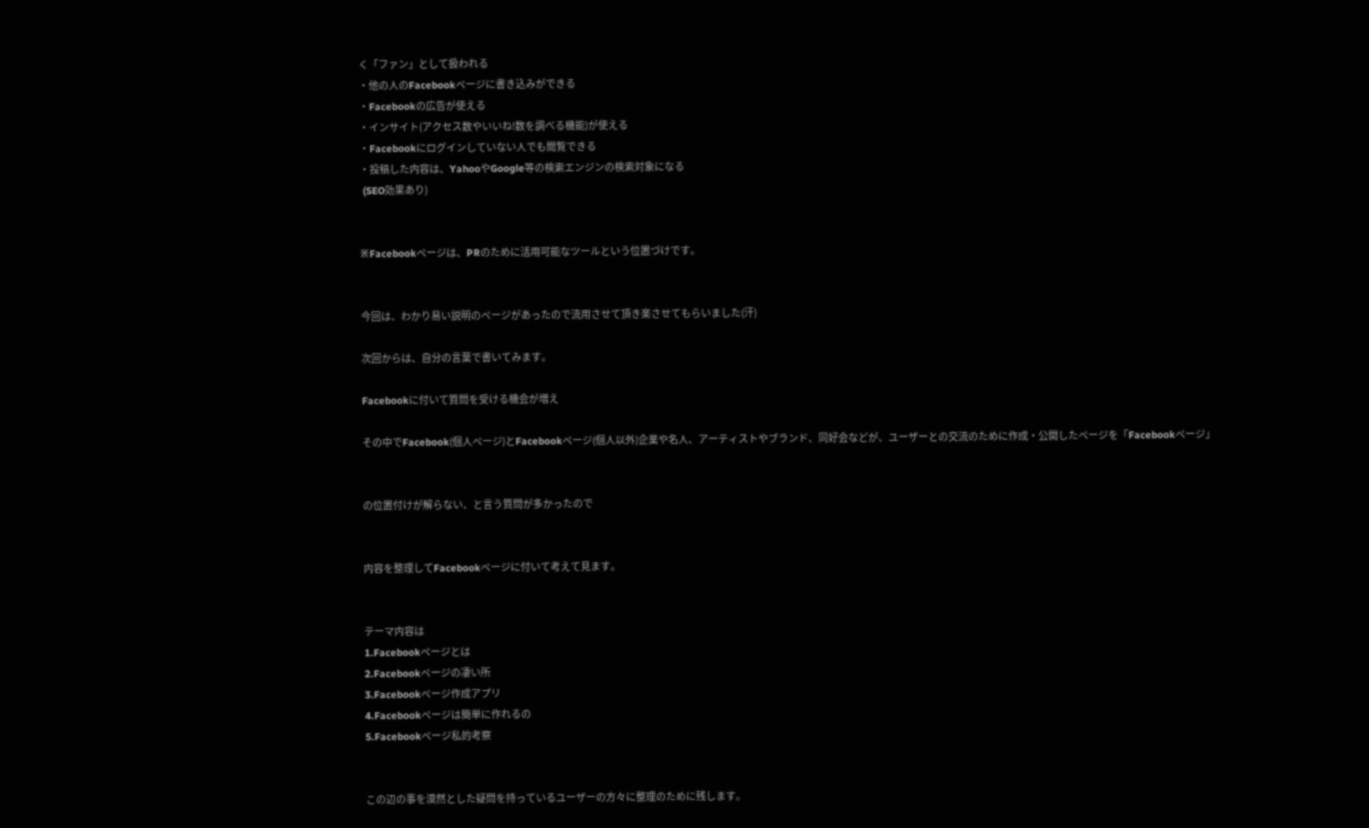く「ファン」として扱われる
・他の人のFacebookページに書き込みができる
・Facebookの広告が使える
・インサイト(アクセス数やいいね!数を調べる機能)が使える
・Facebookにログインしていない人でも閲覧できる
・投稿した内容は、YahooやGoogle等の検索エンジンの検索対象になる
 (SEO効果あり)


※Facebookページは、PRのために活用可能なツールという位置づけです。


今回は、わかり易い説明のページがあったので流用させて頂き楽させてもらいました(汗)

次回からは、自分の言葉で書いてみます。

Facebookに付いて質問を受ける機会が増え

その中でFacebook(個人ページ)とFacebookページ(個人以外)企業や名人、アーティストやブランド、同好会などが、ユーザーとの交流のために作成・公開したページを「Facebookページ」


の位置付けが解らない、と言う質問が多かったので


内容を整理してFacebookページに付いて考えて見ます。


テーマ内容は
1.Facebookページとは
2.Facebookページの凄い所
3.Facebookページ作成アプリ
4.Facebookページは簡単に作れるの
5.Facebookページ私的考察


この辺の事を漠然とした疑問を持っているユーザーの方々に整理のために残します。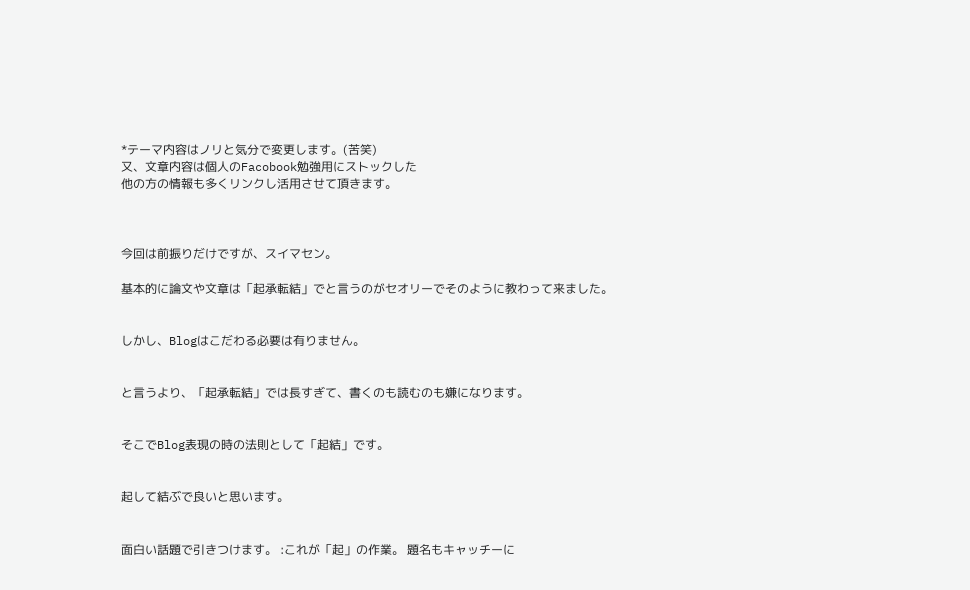*テーマ内容はノリと気分で変更します。(苦笑)
又、文章内容は個人のFacobook勉強用にストックした
他の方の情報も多くリンクし活用させて頂きます。



今回は前振りだけですが、スイマセン。

基本的に論文や文章は「起承転結」でと言うのがセオリーでそのように教わって来ました。


しかし、Blogはこだわる必要は有りません。


と言うより、「起承転結」では長すぎて、書くのも読むのも嫌になります。


そこでBlog表現の時の法則として「起結」です。


起して結ぶで良いと思います。


面白い話題で引きつけます。 :これが「起」の作業。 題名もキャッチーに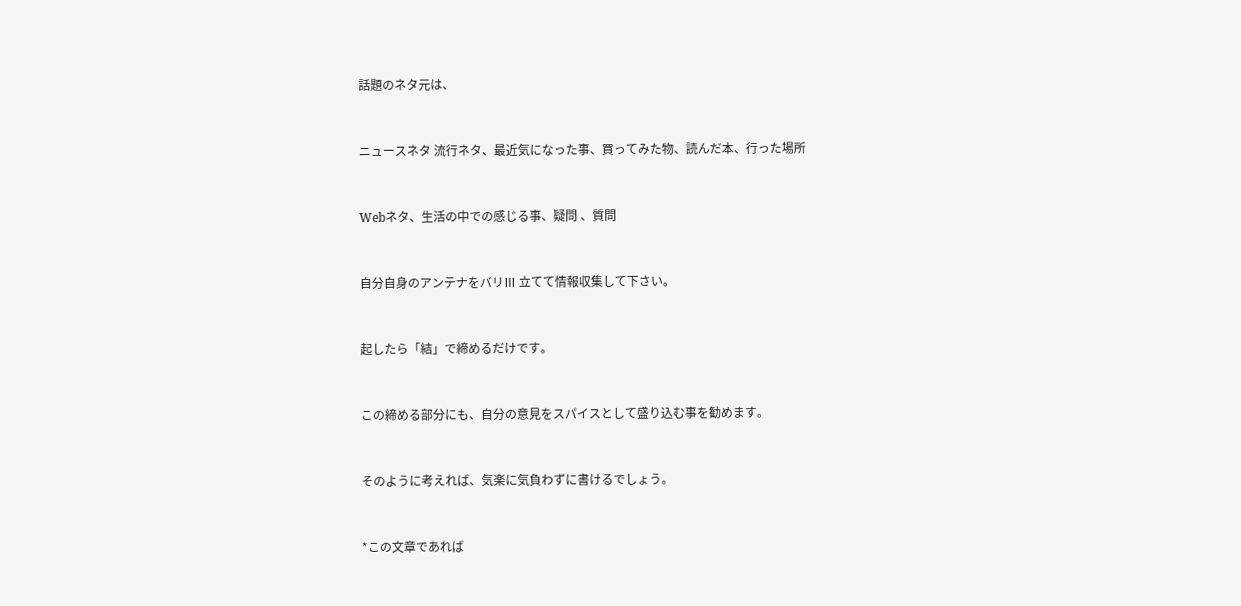話題のネタ元は、


ニュースネタ 流行ネタ、最近気になった事、買ってみた物、読んだ本、行った場所


Webネタ、生活の中での感じる事、疑問 、質問


自分自身のアンテナをバリⅢ 立てて情報収集して下さい。


起したら「結」で締めるだけです。


この締める部分にも、自分の意見をスパイスとして盛り込む事を勧めます。


そのように考えれば、気楽に気負わずに書けるでしょう。


*この文章であれば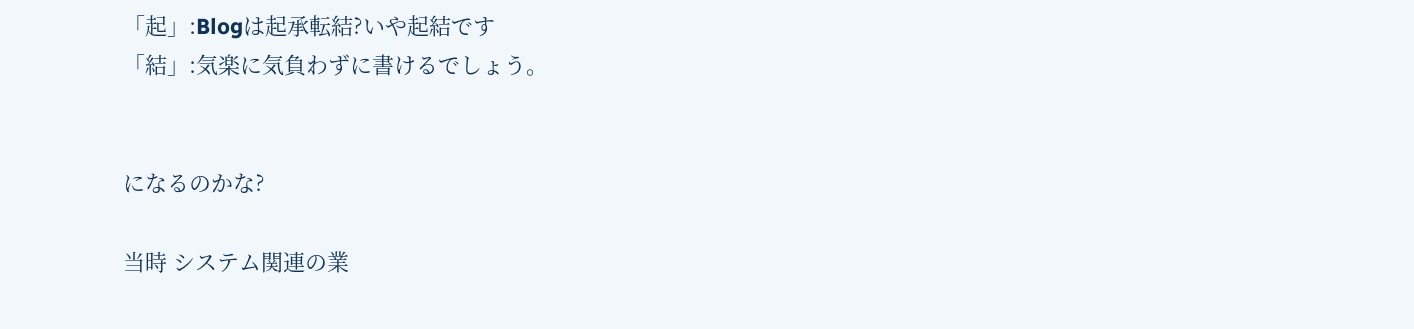「起」:Blogは起承転結?いや起結です
「結」:気楽に気負わずに書けるでしょう。


になるのかな?

当時 システム関連の業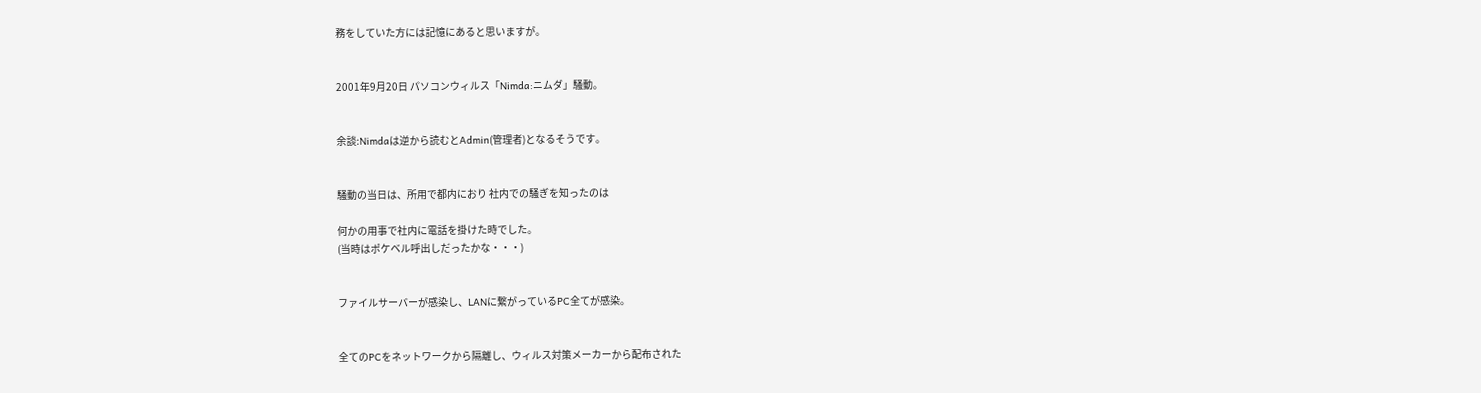務をしていた方には記憶にあると思いますが。


2001年9月20日 パソコンウィルス「Nimda:ニムダ」騒動。


余談:Nimdaは逆から読むとAdmin(管理者)となるそうです。


騒動の当日は、所用で都内におり 社内での騒ぎを知ったのは

何かの用事で社内に電話を掛けた時でした。
(当時はポケベル呼出しだったかな・・・)


ファイルサーバーが感染し、LANに繋がっているPC全てが感染。


全てのPCをネットワークから隔離し、ウィルス対策メーカーから配布された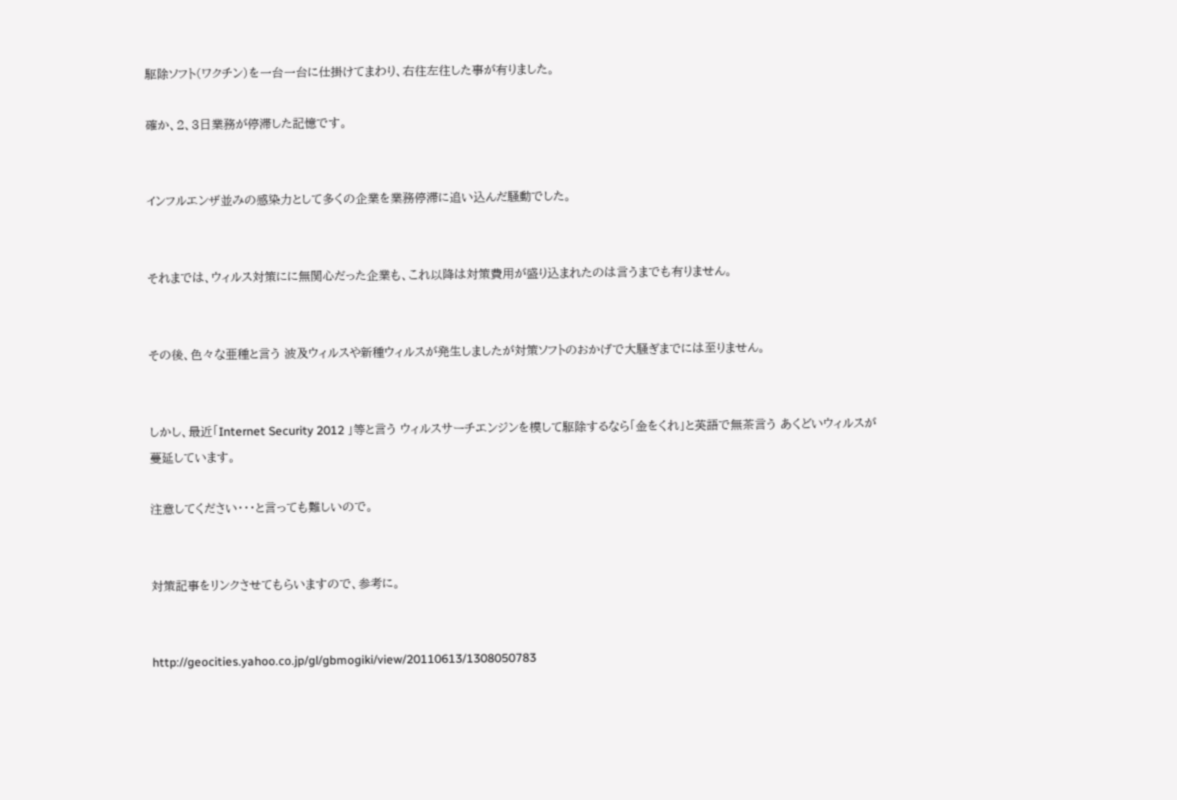駆除ソフト(ワクチン)を一台一台に仕掛けてまわり、右往左往した事が有りました。

確か、2、3日業務が停滞した記憶です。


インフルエンザ並みの感染力として多くの企業を業務停滞に追い込んだ騒動でした。


それまでは、ウィルス対策にに無関心だった企業も、これ以降は対策費用が盛り込まれたのは言うまでも有りません。


その後、色々な亜種と言う 波及ウィルスや新種ウィルスが発生しましたが対策ソフトのおかげで大騒ぎまでには至りません。


しかし、最近「Internet Security 2012 」等と言う ウィルスサーチエンジンを模して駆除するなら「金をくれ」と英語で無茶言う あくどいウィルスが蔓延しています。

注意してください・・・と言っても難しいので。


対策記事をリンクさせてもらいますので、参考に。


http://geocities.yahoo.co.jp/gl/gbmogiki/view/20110613/1308050783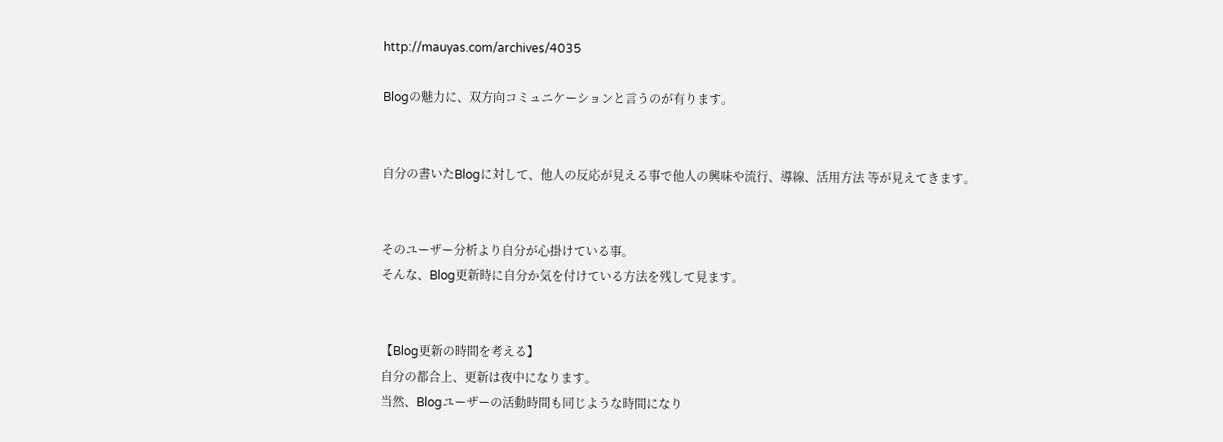http://mauyas.com/archives/4035

Blogの魅力に、双方向コミュニケーションと言うのが有ります。


自分の書いたBlogに対して、他人の反応が見える事で他人の興味や流行、導線、活用方法 等が見えてきます。


そのユーザー分析より自分が心掛けている事。
そんな、Blog更新時に自分か気を付けている方法を残して見ます。


【Blog更新の時間を考える】
自分の都合上、更新は夜中になります。
当然、Blogユーザーの活動時間も同じような時間になり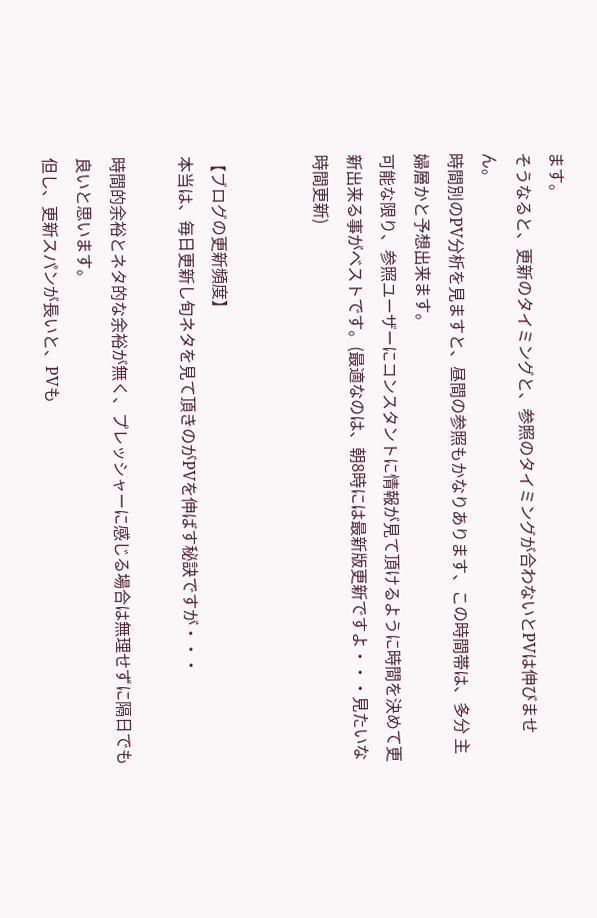ます。
そうなると、更新のタイミングと、参照のタイミングが合わないとPVは伸びません。
時間別のPV分析を見ますと、昼間の参照もかなりあります、この時間帯は、多分 主婦層かと予想出来ます。
可能な限り、参照ユーザーにコンスタントに情報が見て頂けるように時間を決めて更新出来る事がベストです。(最適なのは、朝8時には最新版更新ですよ・・・見たいな時間更新)


【ブログの更新頻度】
本当は、毎日更新し旬ネタを見て頂きのがPVを伸ばす秘訣ですが・・・

時間的余裕とネタ的な余裕が無く、プレッシャーに感じる場合は無理せずに隔日でも良いと思います。
但し、更新スパンが長いと、PVも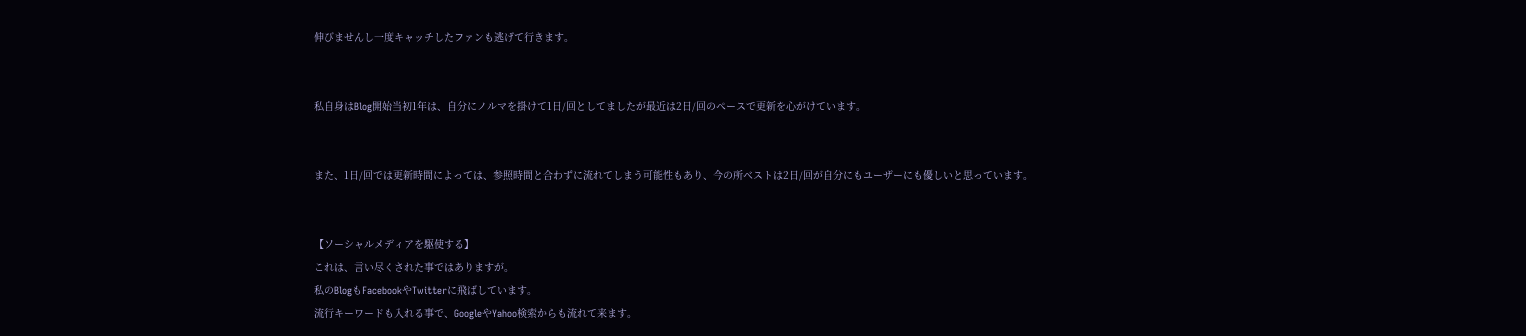伸びませんし一度キャッチしたファンも逃げて行きます。


私自身はBlog開始当初1年は、自分にノルマを掛けて1日/回としてましたが最近は2日/回のペースで更新を心がけています。


また、1日/回では更新時間によっては、参照時間と合わずに流れてしまう可能性もあり、今の所ベストは2日/回が自分にもユーザーにも優しいと思っています。


【ソーシャルメディアを駆使する】
これは、言い尽くされた事ではありますが。
私のBlogもFacebookやTwitterに飛ばしています。
流行キーワードも入れる事で、GoogleやYahoo検索からも流れて来ます。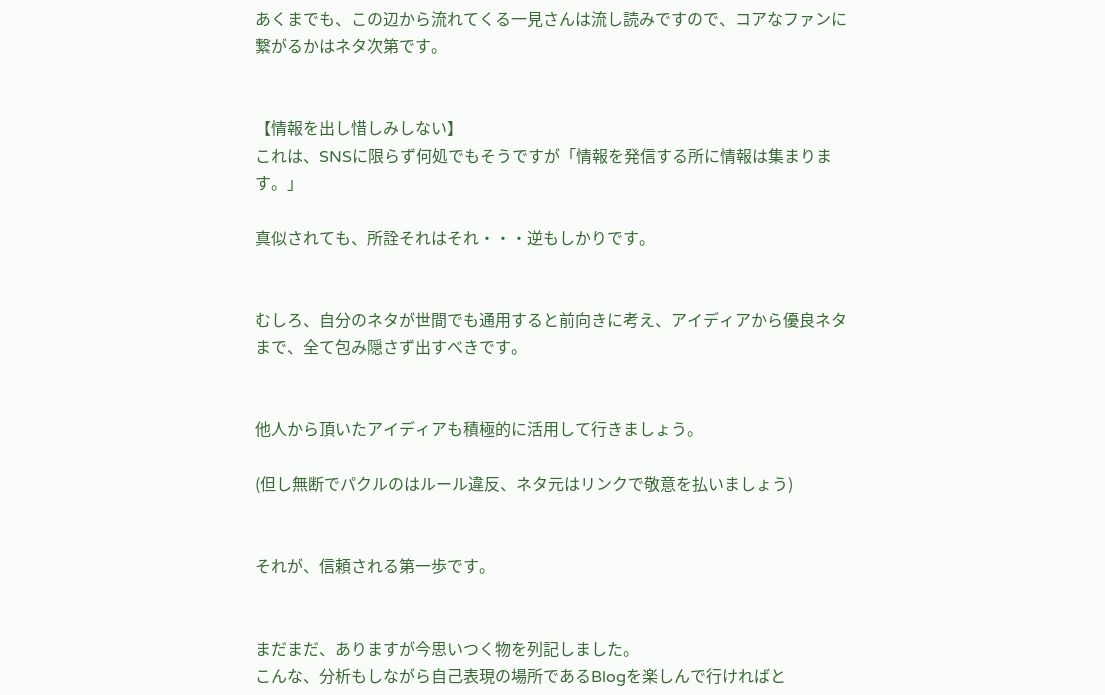あくまでも、この辺から流れてくる一見さんは流し読みですので、コアなファンに繋がるかはネタ次第です。


【情報を出し惜しみしない】
これは、SNSに限らず何処でもそうですが「情報を発信する所に情報は集まります。」

真似されても、所詮それはそれ・・・逆もしかりです。


むしろ、自分のネタが世間でも通用すると前向きに考え、アイディアから優良ネタまで、全て包み隠さず出すべきです。


他人から頂いたアイディアも積極的に活用して行きましょう。

(但し無断でパクルのはルール違反、ネタ元はリンクで敬意を払いましょう)


それが、信頼される第一歩です。


まだまだ、ありますが今思いつく物を列記しました。
こんな、分析もしながら自己表現の場所であるBlogを楽しんで行ければと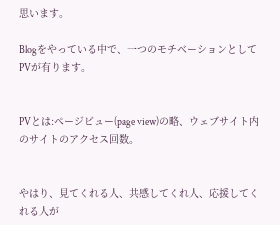思います。

Blogをやっている中で、一つのモチベーションとしてPVが有ります。


PVとは:ページビュー(page view)の略、ウェブサイト内のサイトのアクセス回数。


やはり、見てくれる人、共感してくれ人、応援してくれる人が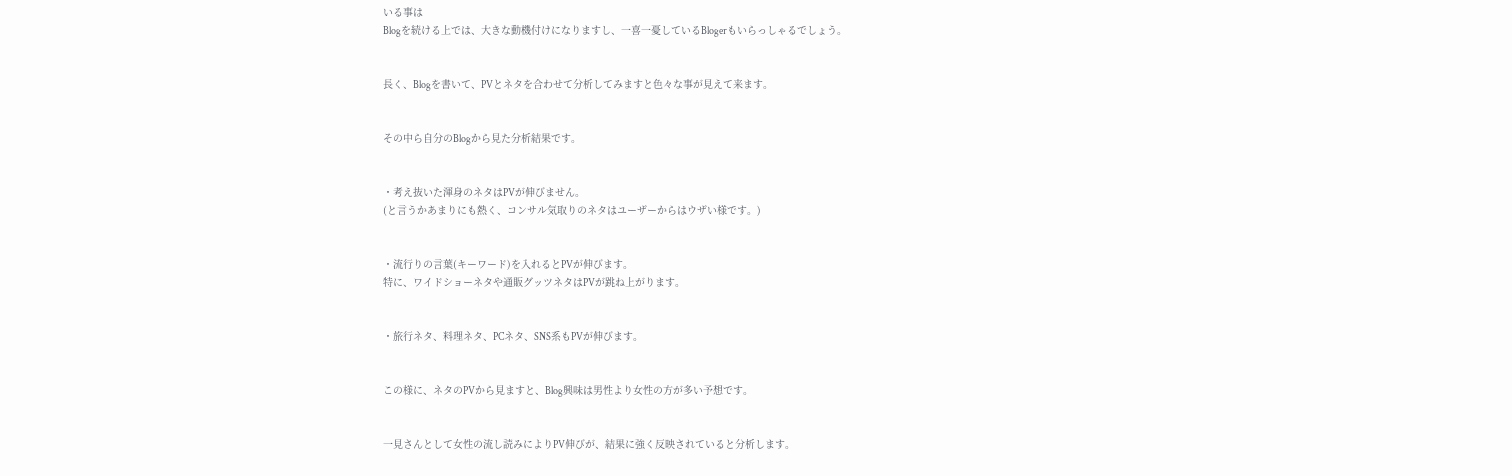いる事は
Blogを続ける上では、大きな動機付けになりますし、一喜一憂しているBlogerもいらっしゃるでしょう。


長く、Blogを書いて、PVとネタを合わせて分析してみますと色々な事が見えて来ます。


その中ら自分のBlogから見た分析結果です。


・考え抜いた渾身のネタはPVが伸びません。
(と言うかあまりにも熱く、コンサル気取りのネタはユーザーからはウザい様です。)


・流行りの言葉(キーワード)を入れるとPVが伸びます。
特に、ワイドショーネタや通販グッツネタはPVが跳ね上がります。


・旅行ネタ、料理ネタ、PCネタ、SNS系もPVが伸びます。


この様に、ネタのPVから見ますと、Blog興味は男性より女性の方が多い予想です。


一見さんとして女性の流し読みによりPV伸びが、結果に強く反映されていると分析します。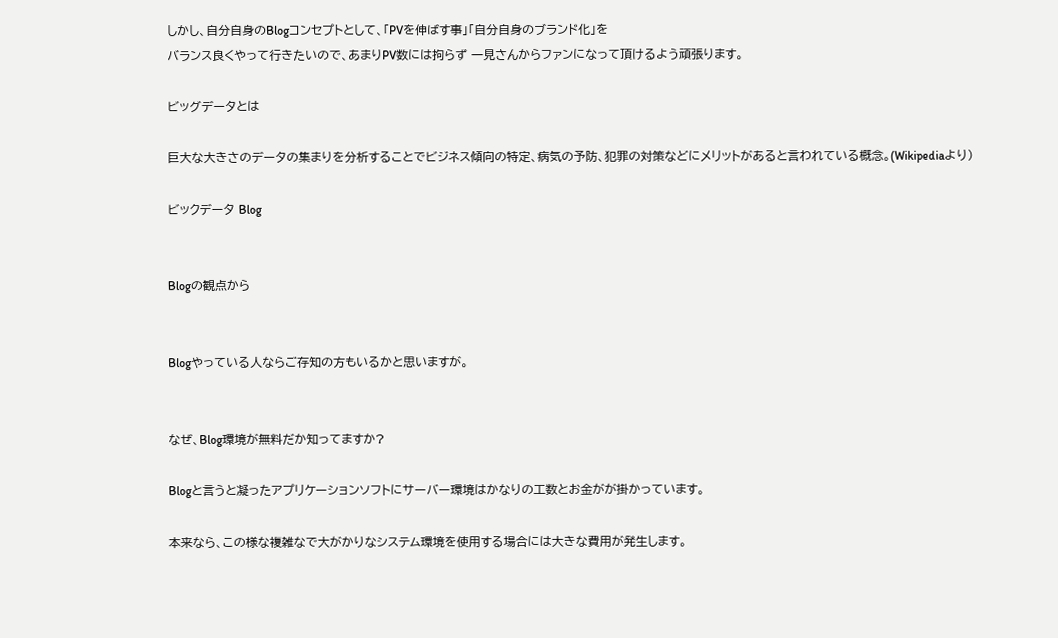しかし、自分自身のBlogコンセプトとして、「PVを伸ばす事」「自分自身のブランド化」を
バランス良くやって行きたいので、あまりPV数には拘らず 一見さんからファンになって頂けるよう頑張ります。

ビッグデータとは

巨大な大きさのデータの集まりを分析することでビジネス傾向の特定、病気の予防、犯罪の対策などにメリットがあると言われている概念。(Wikipediaより)

ビックデータ Blog


Blogの観点から


Blogやっている人ならご存知の方もいるかと思いますが。


なぜ、Blog環境が無料だか知ってますか?

Blogと言うと凝ったアプリケーションソフトにサーバー環境はかなりの工数とお金がが掛かっています。

本来なら、この様な複雑なで大がかりなシステム環境を使用する場合には大きな費用が発生します。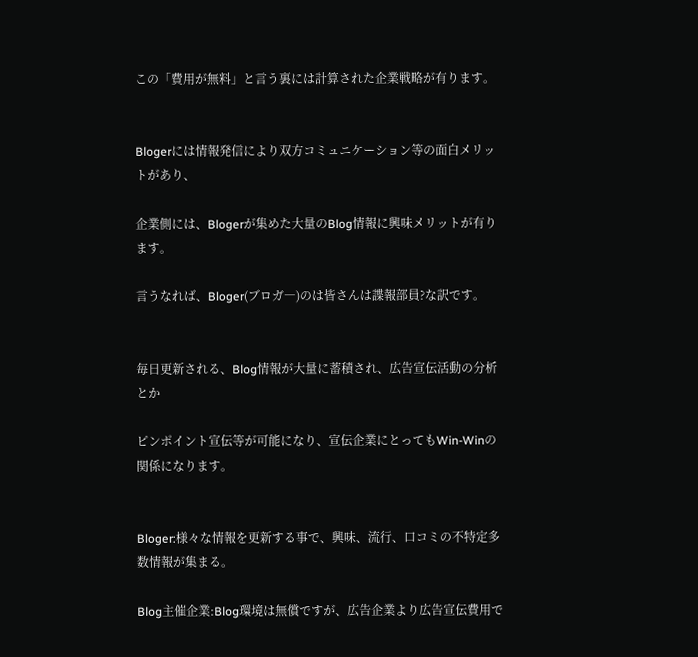この「費用が無料」と言う裏には計算された企業戦略が有ります。


Blogerには情報発信により双方コミュニケーション等の面白メリットがあり、

企業側には、Blogerが集めた大量のBlog情報に興味メリットが有ります。

言うなれば、Bloger(ブロガ―)のは皆さんは諜報部員?な訳です。


毎日更新される、Blog情報が大量に蓄積され、広告宣伝活動の分析とか

ピンポイント宣伝等が可能になり、宣伝企業にとってもWin-Winの関係になります。


Bloger:様々な情報を更新する事で、興味、流行、口コミの不特定多数情報が集まる。

Blog主催企業:Blog環境は無償ですが、広告企業より広告宣伝費用で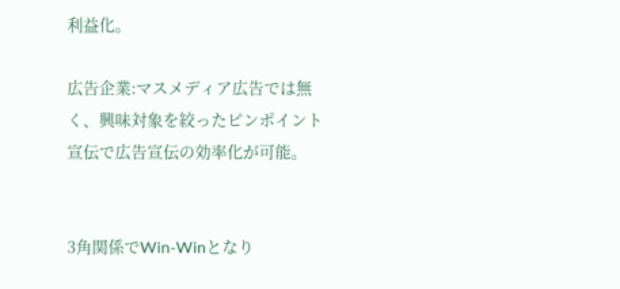利益化。

広告企業:マスメディア広告では無く、興味対象を絞ったピンポイント宣伝で広告宣伝の効率化が可能。


3角関係でWin-Winとなり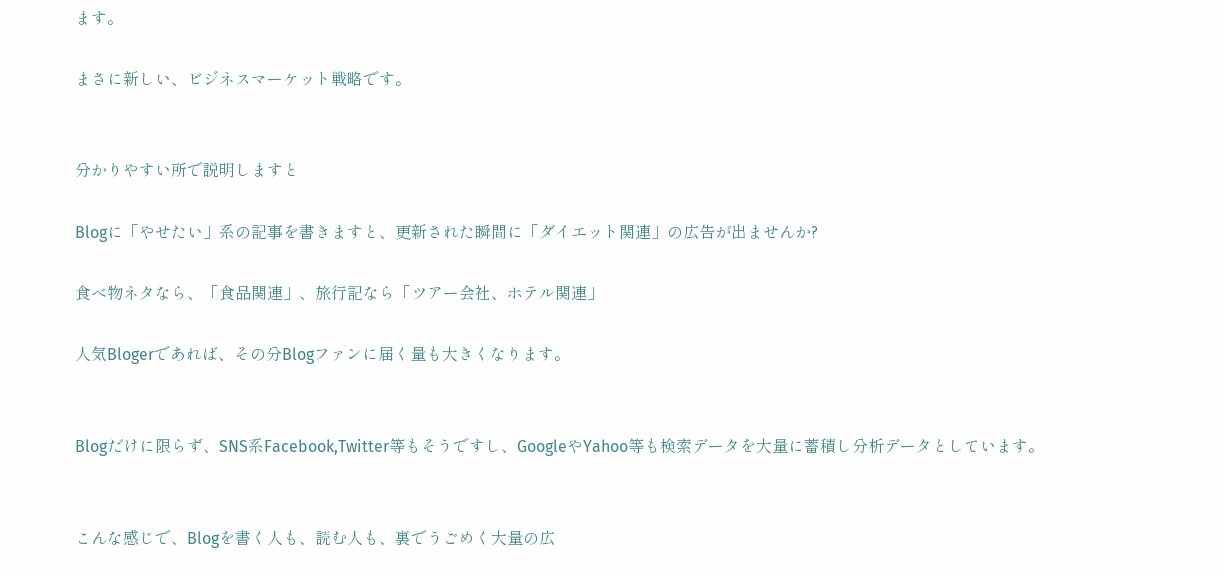ます。

まさに新しい、ビジネスマーケット戦略です。


分かりやすい所で説明しますと

Blogに「やせたい」系の記事を書きますと、更新された瞬間に「ダイエット関連」の広告が出ませんか?

食べ物ネタなら、「食品関連」、旅行記なら「ツアー会社、ホテル関連」

人気Blogerであれば、その分Blogファンに届く量も大きくなります。


Blogだけに限らず、SNS系Facebook,Twitter等もそうですし、GoogleやYahoo等も検索データを大量に蓄積し分析データとしています。


こんな感じで、Blogを書く人も、読む人も、裏でうごめく大量の広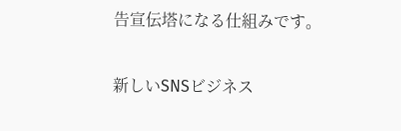告宣伝塔になる仕組みです。

新しいSNSビジネス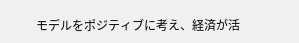モデルをポジティブに考え、経済が活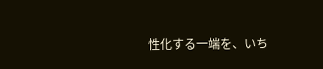性化する一端を、いち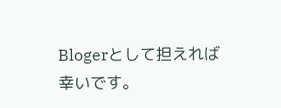Blogerとして担えれば幸いです。